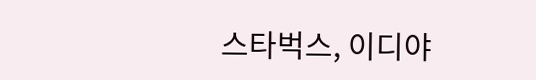스타벅스, 이디야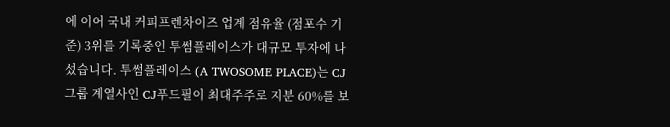에 이어 국내 커피프렌차이즈 업계 점유율 (점포수 기준) 3위를 기록중인 투썸플레이스가 대규모 투자에 나섰습니다. 투썸플레이스 (A TWOSOME PLACE)는 CJ그룹 계열사인 CJ푸드필이 최대주주로 지분 60%를 보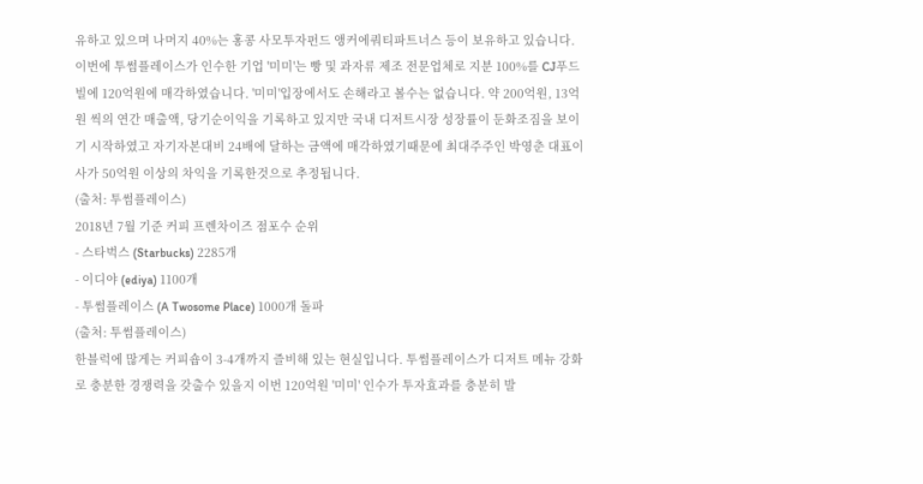유하고 있으며 나머지 40%는 홍콩 사모투자펀드 앵커에쿼티파트너스 등이 보유하고 있습니다.
이번에 투썸플레이스가 인수한 기업 '미미'는 빵 및 과자류 제조 전문업체로 지분 100%를 CJ푸드빌에 120억원에 매각하였습니다. '미미'입장에서도 손해라고 볼수는 없습니다. 약 200억원, 13억원 씩의 연간 매출액, 당기순이익을 기록하고 있지만 국내 디저트시장 성장률이 둔화조짐을 보이기 시작하였고 자기자본대비 24배에 달하는 금액에 매각하였기때문에 최대주주인 박영춘 대표이사가 50억원 이상의 차익을 기록한것으로 추정됩니다.
(출처: 투썸플레이스)
2018년 7월 기준 커피 프렌차이즈 점포수 순위
- 스타벅스 (Starbucks) 2285개
- 이디야 (ediya) 1100개
- 투썸플레이스 (A Twosome Place) 1000개 돌파
(출처: 투썸플레이스)
한블럭에 많게는 커피숍이 3-4개까지 즐비해 있는 현실입니다. 투썸플레이스가 디저트 메뉴 강화로 충분한 경쟁력을 갖출수 있을지 이번 120억원 '미미' 인수가 투자효과를 충분히 발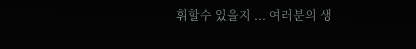휘할수 있을지 ... 여러분의 생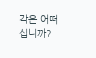각은 어떠십니까?